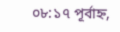০৮:১৭ পূর্বাহ্ন,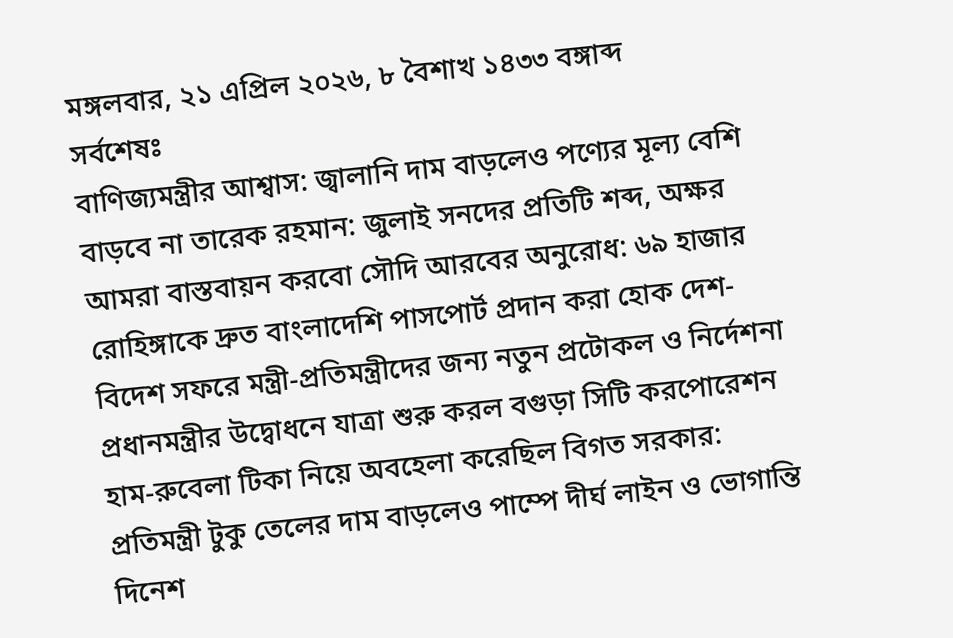মঙ্গলবার, ২১ এপ্রিল ২০২৬, ৮ বৈশাখ ১৪৩৩ বঙ্গাব্দ
সর্বশেষঃ
বাণিজ্যমন্ত্রীর আশ্বাস: জ্বালানি দাম বাড়লেও পণ্যের মূল্য বেশি বাড়বে না তারেক রহমান: জুলাই সনদের প্রতিটি শব্দ, অক্ষর আমরা বাস্তবায়ন করবো সৌদি আরবের অনুরোধ: ৬৯ হাজার রোহিঙ্গাকে দ্রুত বাংলাদেশি পাসপোর্ট প্রদান করা হোক দেশ-বিদেশ সফরে মন্ত্রী-প্রতিমন্ত্রীদের জন্য নতুন প্রটোকল ও নির্দেশনা প্রধানমন্ত্রীর উদ্বোধনে যাত্রা শুরু করল বগুড়া সিটি করপোরেশন হাম-রুবেলা টিকা নিয়ে অবহেলা করেছিল বিগত সরকার: প্রতিমন্ত্রী টুকু তেলের দাম বাড়লেও পাম্পে দীর্ঘ লাইন ও ভোগান্তি দিনেশ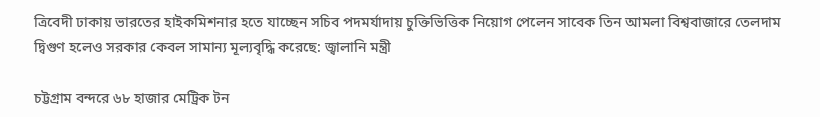ত্রিবেদী ঢাকায় ভারতের হাইকমিশনার হতে যাচ্ছেন সচিব পদমর্যাদায় চুক্তিভিত্তিক নিয়োগ পেলেন সাবেক তিন আমলা বিশ্ববাজারে তেলদাম দ্বিগুণ হলেও সরকার কেবল সামান্য মূল্যবৃদ্ধি করেছে: জ্বালানি মন্ত্রী

চট্টগ্রাম বন্দরে ৬৮ হাজার মেট্রিক টন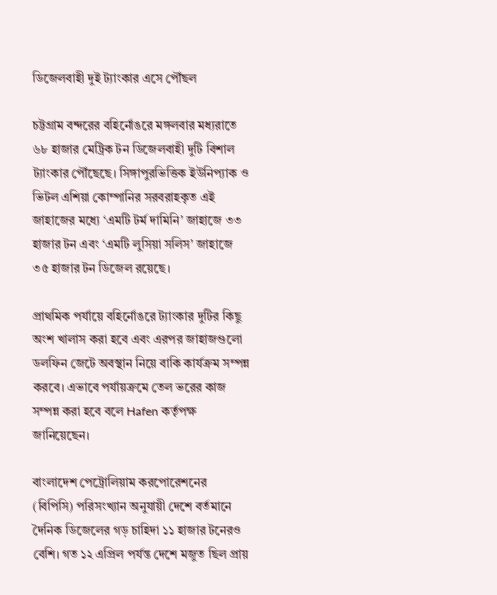ডিজেলবাহী দুই ট্যাংকার এসে পৌঁছল

চট্টগ্রাম বন্দরের বহির্নোঙরে মঙ্গলবার মধ্যরাতে ৬৮ হাজার মেট্রিক টন ডিজেলবাহী দুটি বিশাল ট্যাংকার পৌঁছেছে। সিঙ্গাপুরভিত্তিক ইউনিপ্যাক ও ভিটল এশিয়া কোম্পানির সরবরাহকৃত এই জাহাজের মধ্যে ‘এমটি টর্ম দামিনি’ জাহাজে ৩৩ হাজার টন এবং ‘এমটি লুসিয়া সলিস’ জাহাজে ৩৫ হাজার টন ডিজেল রয়েছে।

প্রাথমিক পর্যায়ে বহির্নোঙরে ট্যাংকার দুটির কিছু অংশ খালাস করা হবে এবং এরপর জাহাজগুলো ডলফিন জেটে অবস্থান নিয়ে বাকি কার্যক্রম সম্পন্ন করবে। এভাবে পর্যায়ক্রমে তেল ভরের কাজ সম্পন্ন করা হবে বলে Hafen কর্তৃপক্ষ জানিয়েছেন।

বাংলাদেশ পেট্রোলিয়াম করপোরেশনের (বিপিসি) পরিসংখ্যান অনুযায়ী দেশে বর্তমানে দৈনিক ডিজেলের গড় চাহিদা ১১ হাজার টনেরও বেশি। গত ১২ এপ্রিল পর্যন্ত দেশে মজুত ছিল প্রায়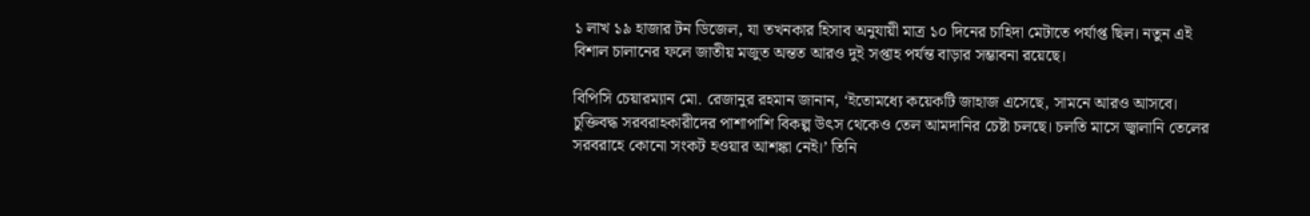১ লাখ ১৯ হাজার টন ডিজেল, যা তখনকার হিসাব অনুযায়ী মাত্র ১০ দিনের চাহিদা মেটাতে পর্যাপ্ত ছিল। নতুন এই বিশাল চালানের ফলে জাতীয় মজুত অন্তত আরও দুই সপ্তাহ পর্যন্ত বাড়ার সম্ভাবনা রয়েছে।

বিপিসি চেয়ারম্যান মো. রেজানুর রহমান জানান, ‘ইতোমধ্যে কয়েকটি জাহাজ এসেছে, সামনে আরও আসবে। চুক্তিবদ্ধ সরবরাহকারীদের পাশাপাশি বিকল্প উৎস থেকেও তেল আমদানির চেষ্টা চলছে। চলতি মাসে জ্বালানি তেলের সরবরাহে কোনো সংকট হওয়ার আশঙ্কা নেই।’ তিনি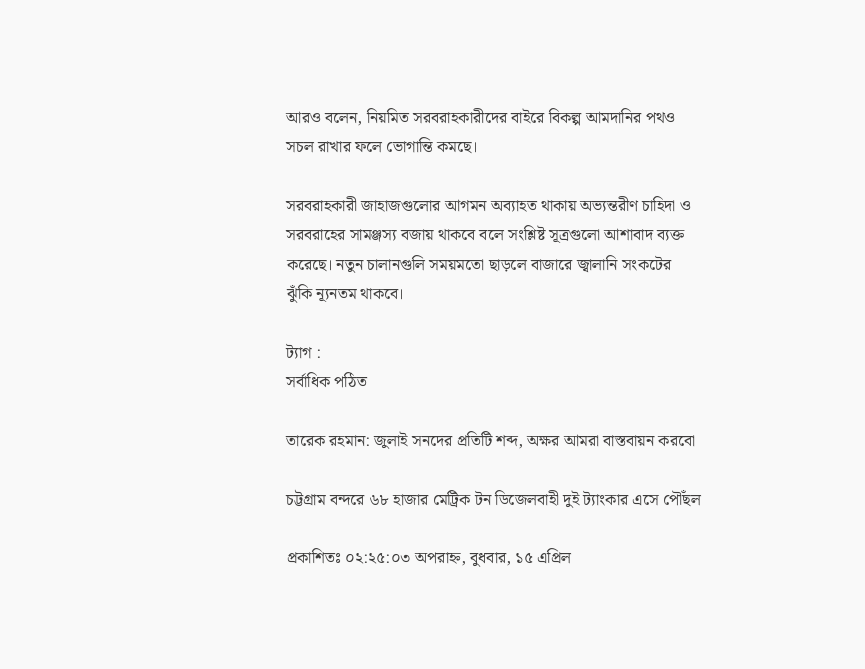আরও বলেন, নিয়মিত সরবরাহকারীদের বাইরে বিকল্প আমদানির পথও সচল রাখার ফলে ভোগান্তি কমছে।

সরবরাহকারী জাহাজগুলোর আগমন অব্যাহত থাকায় অভ্যন্তরীণ চাহিদা ও সরবরাহের সামঞ্জস্য বজায় থাকবে বলে সংশ্লিষ্ট সূত্রগুলো আশাবাদ ব্যক্ত করেছে। নতুন চালানগুলি সময়মতো ছাড়লে বাজারে জ্বালানি সংকটের ঝুঁকি ন্যূনতম থাকবে।

ট্যাগ :
সর্বাধিক পঠিত

তারেক রহমান: জুলাই সনদের প্রতিটি শব্দ, অক্ষর আমরা বাস্তবায়ন করবো

চট্টগ্রাম বন্দরে ৬৮ হাজার মেট্রিক টন ডিজেলবাহী দুই ট্যাংকার এসে পৌঁছল

প্রকাশিতঃ ০২:২৫:০৩ অপরাহ্ন, বুধবার, ১৫ এপ্রিল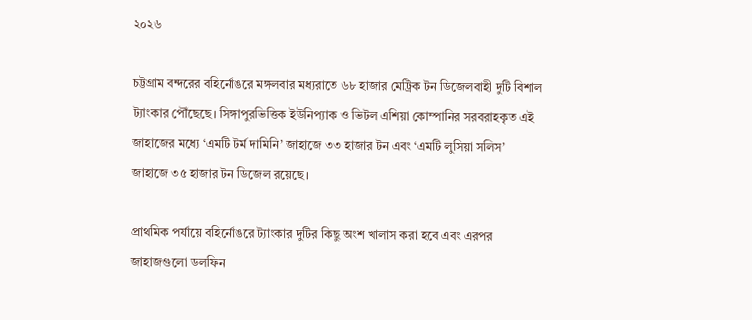২০২৬

চট্টগ্রাম বন্দরের বহির্নোঙরে মঙ্গলবার মধ্যরাতে ৬৮ হাজার মেট্রিক টন ডিজেলবাহী দুটি বিশাল ট্যাংকার পৌঁছেছে। সিঙ্গাপুরভিত্তিক ইউনিপ্যাক ও ভিটল এশিয়া কোম্পানির সরবরাহকৃত এই জাহাজের মধ্যে ‘এমটি টর্ম দামিনি’ জাহাজে ৩৩ হাজার টন এবং ‘এমটি লুসিয়া সলিস’ জাহাজে ৩৫ হাজার টন ডিজেল রয়েছে।

প্রাথমিক পর্যায়ে বহির্নোঙরে ট্যাংকার দুটির কিছু অংশ খালাস করা হবে এবং এরপর জাহাজগুলো ডলফিন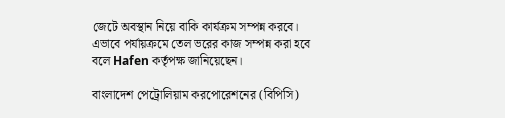জেটে অবস্থান নিয়ে বাকি কার্যক্রম সম্পন্ন করবে। এভাবে পর্যায়ক্রমে তেল ভরের কাজ সম্পন্ন করা হবে বলে Hafen কর্তৃপক্ষ জানিয়েছেন।

বাংলাদেশ পেট্রোলিয়াম করপোরেশনের (বিপিসি)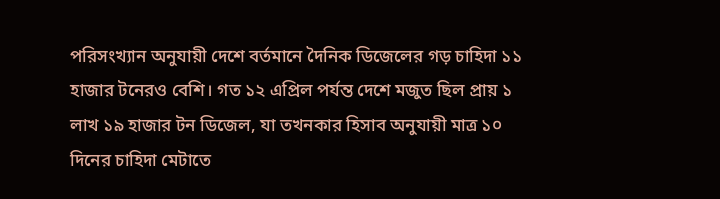পরিসংখ্যান অনুযায়ী দেশে বর্তমানে দৈনিক ডিজেলের গড় চাহিদা ১১ হাজার টনেরও বেশি। গত ১২ এপ্রিল পর্যন্ত দেশে মজুত ছিল প্রায় ১ লাখ ১৯ হাজার টন ডিজেল, যা তখনকার হিসাব অনুযায়ী মাত্র ১০ দিনের চাহিদা মেটাতে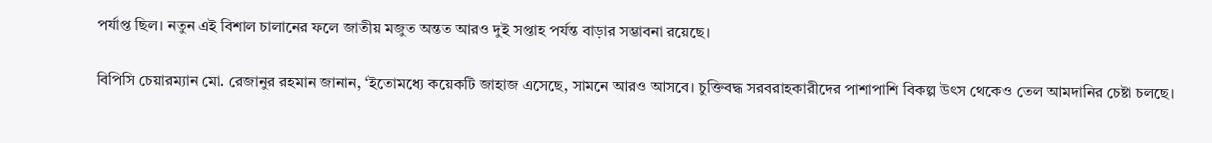পর্যাপ্ত ছিল। নতুন এই বিশাল চালানের ফলে জাতীয় মজুত অন্তত আরও দুই সপ্তাহ পর্যন্ত বাড়ার সম্ভাবনা রয়েছে।

বিপিসি চেয়ারম্যান মো. রেজানুর রহমান জানান, ‘ইতোমধ্যে কয়েকটি জাহাজ এসেছে, সামনে আরও আসবে। চুক্তিবদ্ধ সরবরাহকারীদের পাশাপাশি বিকল্প উৎস থেকেও তেল আমদানির চেষ্টা চলছে।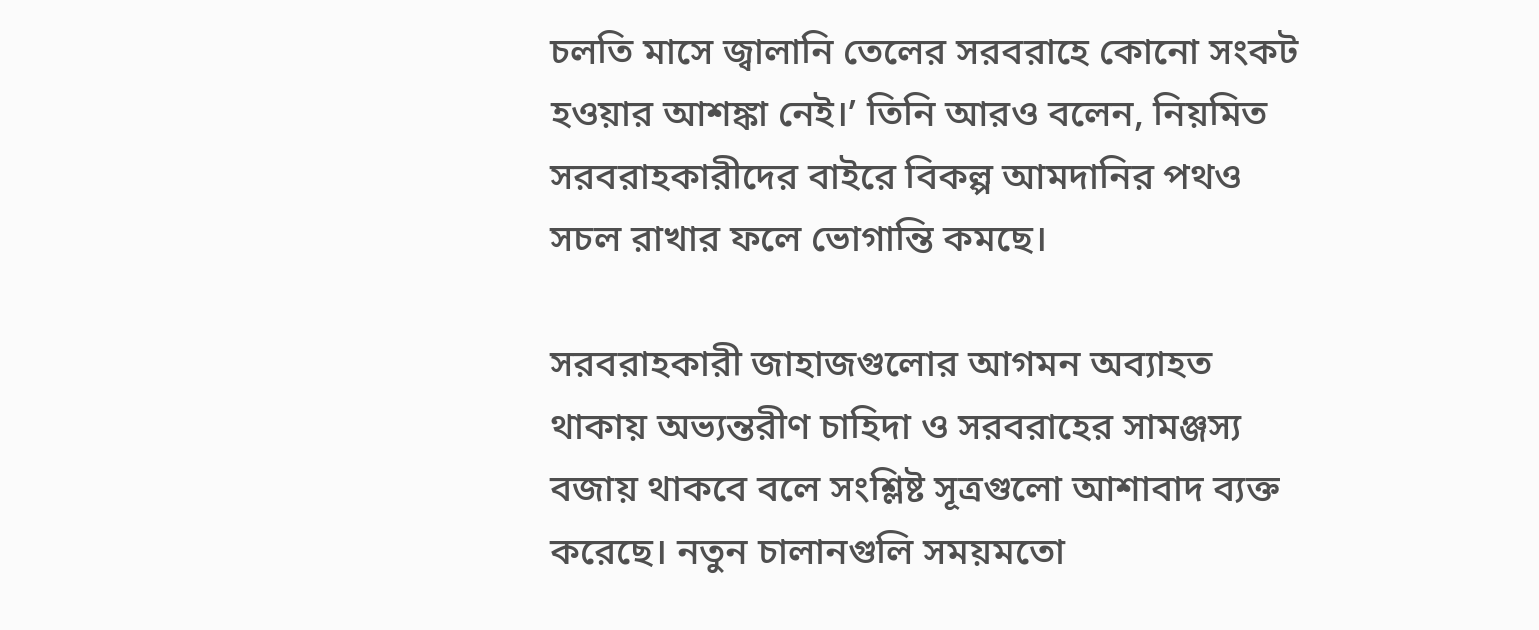চলতি মাসে জ্বালানি তেলের সরবরাহে কোনো সংকট হওয়ার আশঙ্কা নেই।’ তিনি আরও বলেন, নিয়মিত সরবরাহকারীদের বাইরে বিকল্প আমদানির পথও সচল রাখার ফলে ভোগান্তি কমছে।

সরবরাহকারী জাহাজগুলোর আগমন অব্যাহত থাকায় অভ্যন্তরীণ চাহিদা ও সরবরাহের সামঞ্জস্য বজায় থাকবে বলে সংশ্লিষ্ট সূত্রগুলো আশাবাদ ব্যক্ত করেছে। নতুন চালানগুলি সময়মতো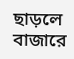ছাড়লে বাজারে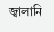জ্বালানি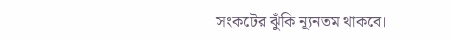সংকটের ঝুঁকি ন্যূনতম থাকবে।